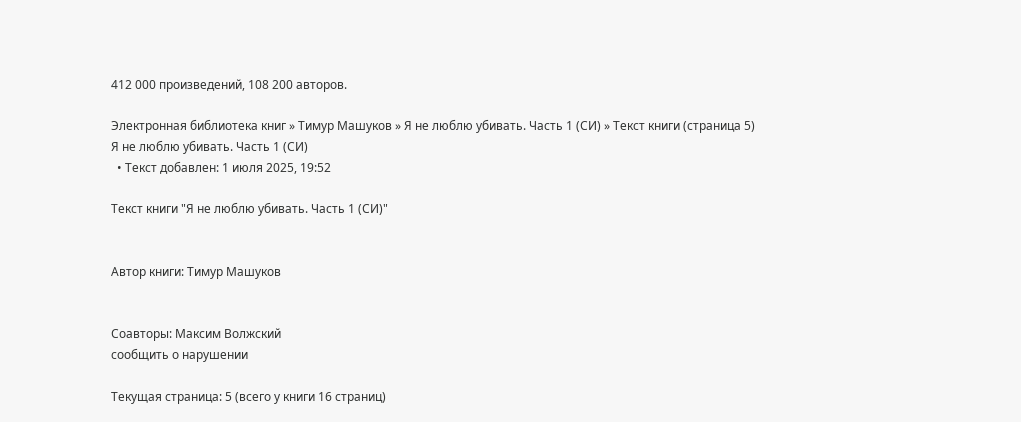412 000 произведений, 108 200 авторов.

Электронная библиотека книг » Тимур Машуков » Я не люблю убивать. Часть 1 (СИ) » Текст книги (страница 5)
Я не люблю убивать. Часть 1 (СИ)
  • Текст добавлен: 1 июля 2025, 19:52

Текст книги "Я не люблю убивать. Часть 1 (СИ)"


Автор книги: Тимур Машуков


Соавторы: Максим Волжский
сообщить о нарушении

Текущая страница: 5 (всего у книги 16 страниц)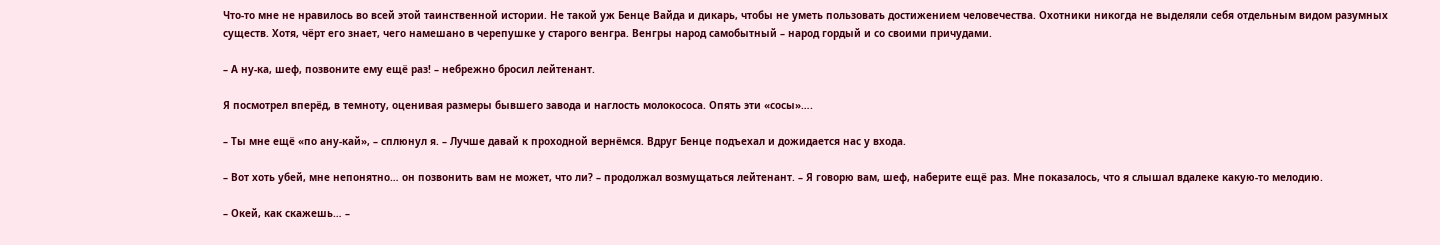Что-то мне не нравилось во всей этой таинственной истории. Не такой уж Бенце Вайда и дикарь, чтобы не уметь пользовать достижением человечества. Охотники никогда не выделяли себя отдельным видом разумных существ. Хотя, чёрт его знает, чего намешано в черепушке у старого венгра. Венгры народ самобытный – народ гордый и со своими причудами.

– А ну-ка, шеф, позвоните ему ещё раз! – небрежно бросил лейтенант.

Я посмотрел вперёд, в темноту, оценивая размеры бывшего завода и наглость молокососа. Опять эти «сосы»….

– Ты мне ещё «по ану-кай», – сплюнул я. – Лучше давай к проходной вернёмся. Вдруг Бенце подъехал и дожидается нас у входа.

– Вот хоть убей, мне непонятно… он позвонить вам не может, что ли? – продолжал возмущаться лейтенант. – Я говорю вам, шеф, наберите ещё раз. Мне показалось, что я слышал вдалеке какую-то мелодию.

– Окей, как скажешь… –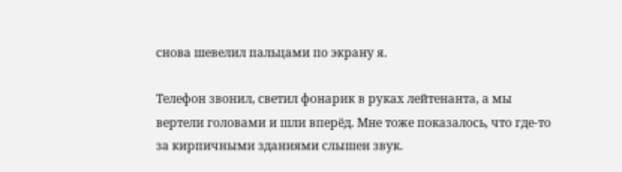снова шевелил пальцами по экрану я.

Телефон звонил, светил фонарик в руках лейтенанта, а мы вертели головами и шли вперёд. Мне тоже показалось, что где-то за кирпичными зданиями слышен звук.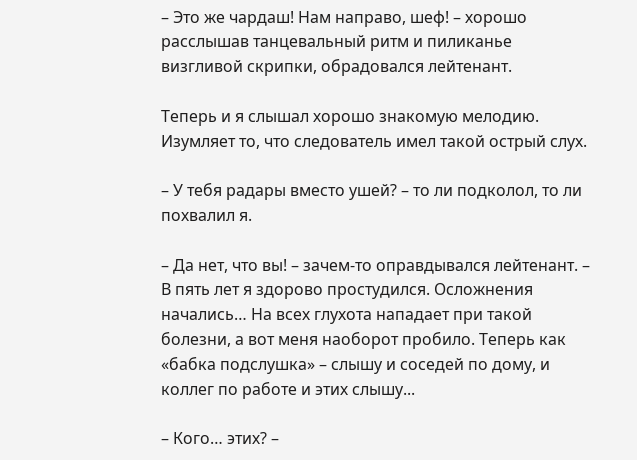– Это же чардаш! Нам направо, шеф! – хорошо расслышав танцевальный ритм и пиликанье визгливой скрипки, обрадовался лейтенант.

Теперь и я слышал хорошо знакомую мелодию. Изумляет то, что следователь имел такой острый слух.

– У тебя радары вместо ушей? – то ли подколол, то ли похвалил я.

– Да нет, что вы! – зачем-то оправдывался лейтенант. – В пять лет я здорово простудился. Осложнения начались… На всех глухота нападает при такой болезни, а вот меня наоборот пробило. Теперь как «бабка подслушка» – слышу и соседей по дому, и коллег по работе и этих слышу...

– Кого… этих? –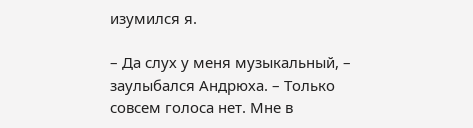изумился я.

– Да слух у меня музыкальный, – заулыбался Андрюха. – Только совсем голоса нет. Мне в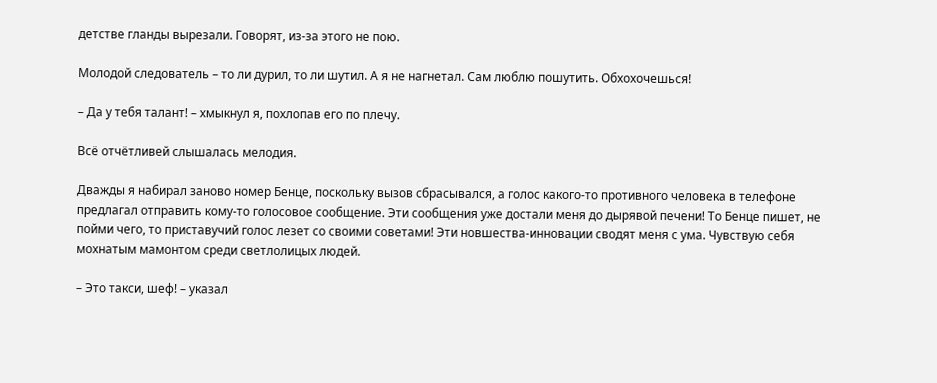детстве гланды вырезали. Говорят, из-за этого не пою.

Молодой следователь – то ли дурил, то ли шутил. А я не нагнетал. Сам люблю пошутить. Обхохочешься!

– Да у тебя талант! – хмыкнул я, похлопав его по плечу.

Всё отчётливей слышалась мелодия.

Дважды я набирал заново номер Бенце, поскольку вызов сбрасывался, а голос какого-то противного человека в телефоне предлагал отправить кому-то голосовое сообщение. Эти сообщения уже достали меня до дырявой печени! То Бенце пишет, не пойми чего, то приставучий голос лезет со своими советами! Эти новшества-инновации сводят меня с ума. Чувствую себя мохнатым мамонтом среди светлолицых людей.

– Это такси, шеф! – указал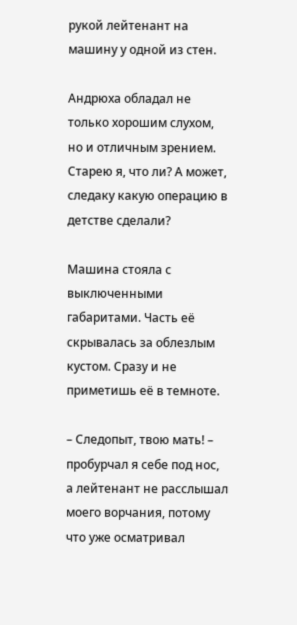рукой лейтенант на машину у одной из стен.

Андрюха обладал не только хорошим слухом, но и отличным зрением. Старею я, что ли? А может, следаку какую операцию в детстве сделали?

Машина стояла с выключенными габаритами. Часть её скрывалась за облезлым кустом. Сразу и не приметишь её в темноте.

– Следопыт, твою мать! – пробурчал я себе под нос, а лейтенант не расслышал моего ворчания, потому что уже осматривал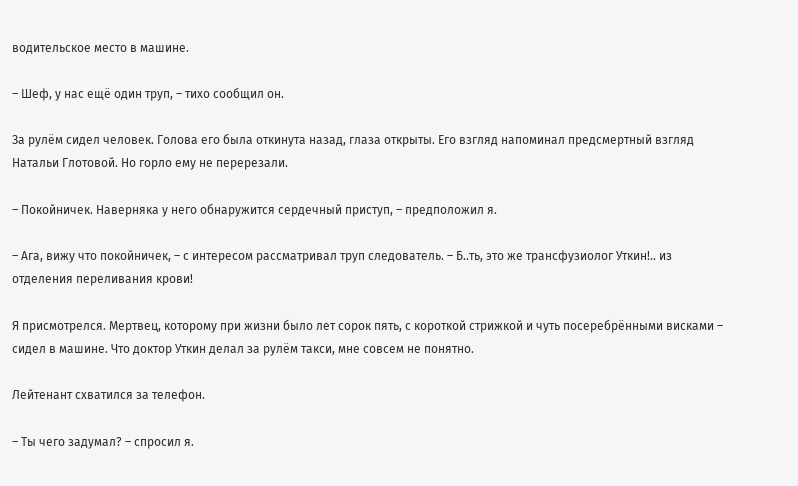водительское место в машине.

– Шеф, у нас ещё один труп, – тихо сообщил он.

За рулём сидел человек. Голова его была откинута назад, глаза открыты. Его взгляд напоминал предсмертный взгляд Натальи Глотовой. Но горло ему не перерезали.

– Покойничек. Наверняка у него обнаружится сердечный приступ, – предположил я.

– Ага, вижу что покойничек, – с интересом рассматривал труп следователь. – Б..ть, это же трансфузиолог Уткин!.. из отделения переливания крови!

Я присмотрелся. Мертвец, которому при жизни было лет сорок пять, с короткой стрижкой и чуть посеребрёнными висками – сидел в машине. Что доктор Уткин делал за рулём такси, мне совсем не понятно.

Лейтенант схватился за телефон.

– Ты чего задумал? – спросил я.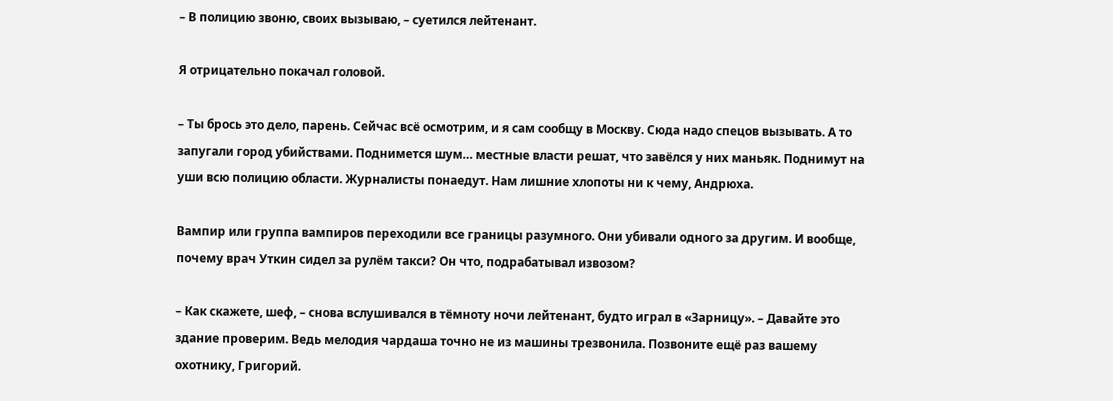– В полицию звоню, своих вызываю, – суетился лейтенант.

Я отрицательно покачал головой.

– Ты брось это дело, парень. Сейчас всё осмотрим, и я сам сообщу в Москву. Сюда надо спецов вызывать. А то запугали город убийствами. Поднимется шум… местные власти решат, что завёлся у них маньяк. Поднимут на уши всю полицию области. Журналисты понаедут. Нам лишние хлопоты ни к чему, Андрюха.

Вампир или группа вампиров переходили все границы разумного. Они убивали одного за другим. И вообще, почему врач Уткин сидел за рулём такси? Он что, подрабатывал извозом?

– Как скажете, шеф, – снова вслушивался в тёмноту ночи лейтенант, будто играл в «Зарницу». – Давайте это здание проверим. Ведь мелодия чардаша точно не из машины трезвонила. Позвоните ещё раз вашему охотнику, Григорий.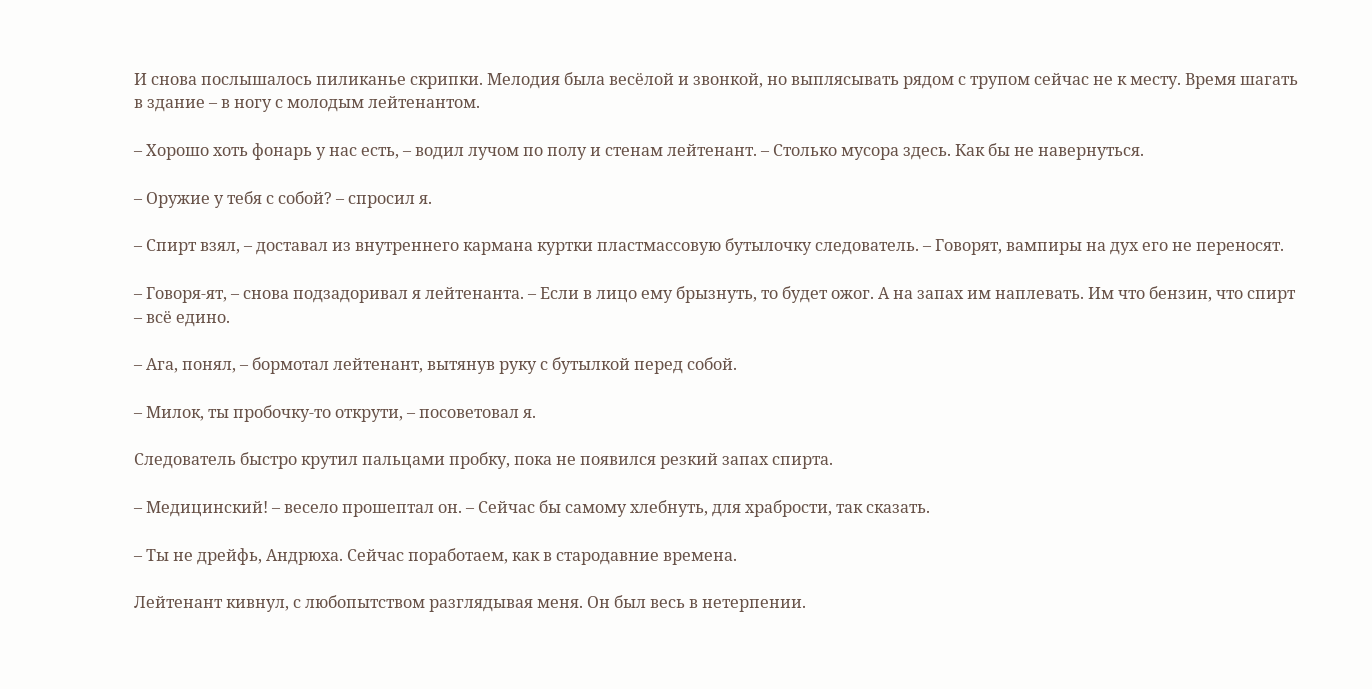И снова послышалось пиликанье скрипки. Мелодия была весёлой и звонкой, но выплясывать рядом с трупом сейчас не к месту. Время шагать в здание – в ногу с молодым лейтенантом.

– Хорошо хоть фонарь у нас есть, – водил лучом по полу и стенам лейтенант. – Столько мусора здесь. Как бы не навернуться.

– Оружие у тебя с собой? – спросил я.

– Спирт взял, – доставал из внутреннего кармана куртки пластмассовую бутылочку следователь. – Говорят, вампиры на дух его не переносят.

– Говоря-ят, – снова подзадоривал я лейтенанта. – Если в лицо ему брызнуть, то будет ожог. А на запах им наплевать. Им что бензин, что спирт – всё едино.

– Ага, понял, – бормотал лейтенант, вытянув руку с бутылкой перед собой.

– Милок, ты пробочку-то открути, – посоветовал я.

Следователь быстро крутил пальцами пробку, пока не появился резкий запах спирта.

– Медицинский! – весело прошептал он. – Сейчас бы самому хлебнуть, для храбрости, так сказать.

– Ты не дрейфь, Андрюха. Сейчас поработаем, как в стародавние времена.

Лейтенант кивнул, с любопытством разглядывая меня. Он был весь в нетерпении.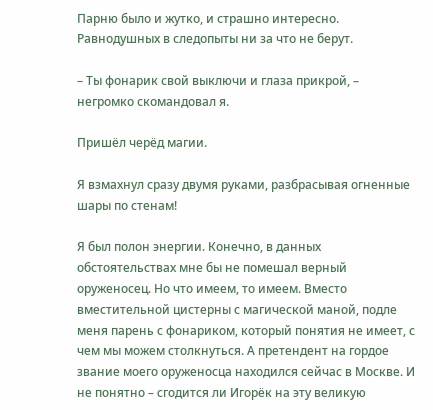Парню было и жутко, и страшно интересно. Равнодушных в следопыты ни за что не берут.

– Ты фонарик свой выключи и глаза прикрой, – негромко скомандовал я.

Пришёл черёд магии.

Я взмахнул сразу двумя руками, разбрасывая огненные шары по стенам!

Я был полон энергии. Конечно, в данных обстоятельствах мне бы не помешал верный оруженосец. Но что имеем, то имеем. Вместо вместительной цистерны с магической маной, подле меня парень с фонариком, который понятия не имеет, с чем мы можем столкнуться. А претендент на гордое звание моего оруженосца находился сейчас в Москве. И не понятно – сгодится ли Игорёк на эту великую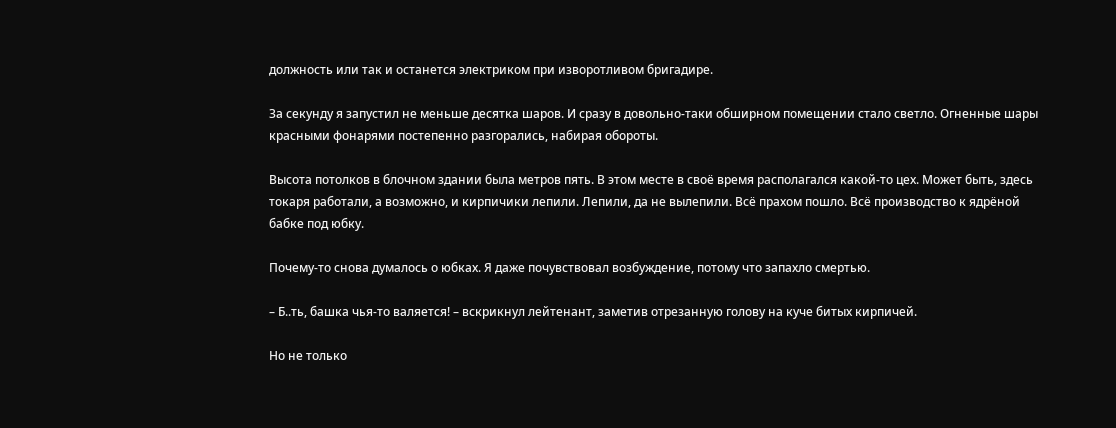должность или так и останется электриком при изворотливом бригадире.

За секунду я запустил не меньше десятка шаров. И сразу в довольно-таки обширном помещении стало светло. Огненные шары красными фонарями постепенно разгорались, набирая обороты.

Высота потолков в блочном здании была метров пять. В этом месте в своё время располагался какой-то цех. Может быть, здесь токаря работали, а возможно, и кирпичики лепили. Лепили, да не вылепили. Всё прахом пошло. Всё производство к ядрёной бабке под юбку.

Почему-то снова думалось о юбках. Я даже почувствовал возбуждение, потому что запахло смертью.

– Б..ть, башка чья-то валяется! – вскрикнул лейтенант, заметив отрезанную голову на куче битых кирпичей.

Но не только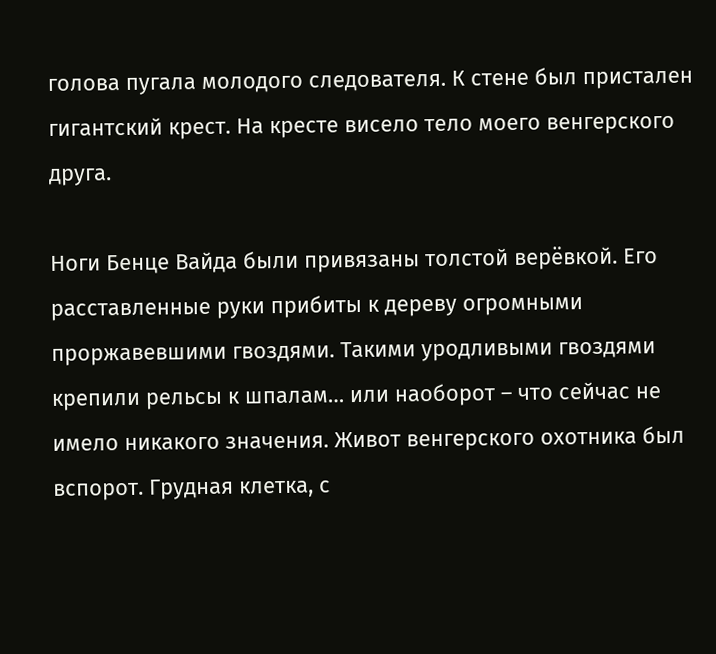голова пугала молодого следователя. К стене был пристален гигантский крест. На кресте висело тело моего венгерского друга.

Ноги Бенце Вайда были привязаны толстой верёвкой. Его расставленные руки прибиты к дереву огромными проржавевшими гвоздями. Такими уродливыми гвоздями крепили рельсы к шпалам… или наоборот – что сейчас не имело никакого значения. Живот венгерского охотника был вспорот. Грудная клетка, с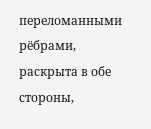переломанными рёбрами, раскрыта в обе стороны,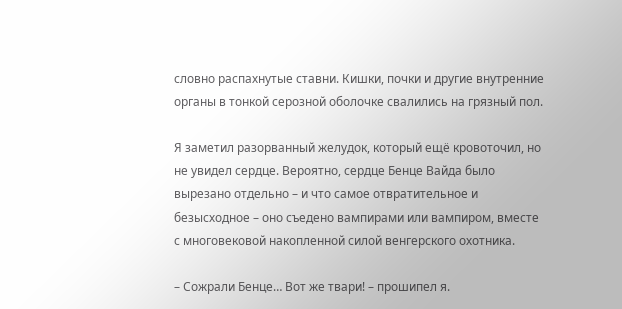словно распахнутые ставни. Кишки, почки и другие внутренние органы в тонкой серозной оболочке свалились на грязный пол.

Я заметил разорванный желудок, который ещё кровоточил, но не увидел сердце. Вероятно, сердце Бенце Вайда было вырезано отдельно – и что самое отвратительное и безысходное – оно съедено вампирами или вампиром, вместе с многовековой накопленной силой венгерского охотника.

– Сожрали Бенце… Вот же твари! – прошипел я.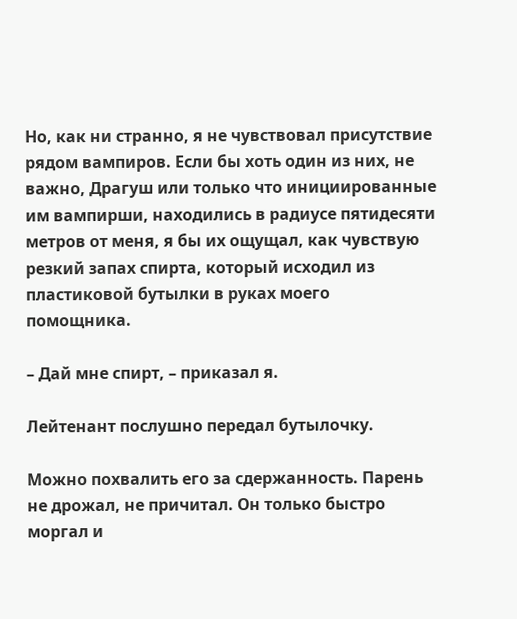Но, как ни странно, я не чувствовал присутствие рядом вампиров. Если бы хоть один из них, не важно, Драгуш или только что инициированные им вампирши, находились в радиусе пятидесяти метров от меня, я бы их ощущал, как чувствую резкий запах спирта, который исходил из пластиковой бутылки в руках моего помощника.

– Дай мне спирт, – приказал я.

Лейтенант послушно передал бутылочку.

Можно похвалить его за сдержанность. Парень не дрожал, не причитал. Он только быстро моргал и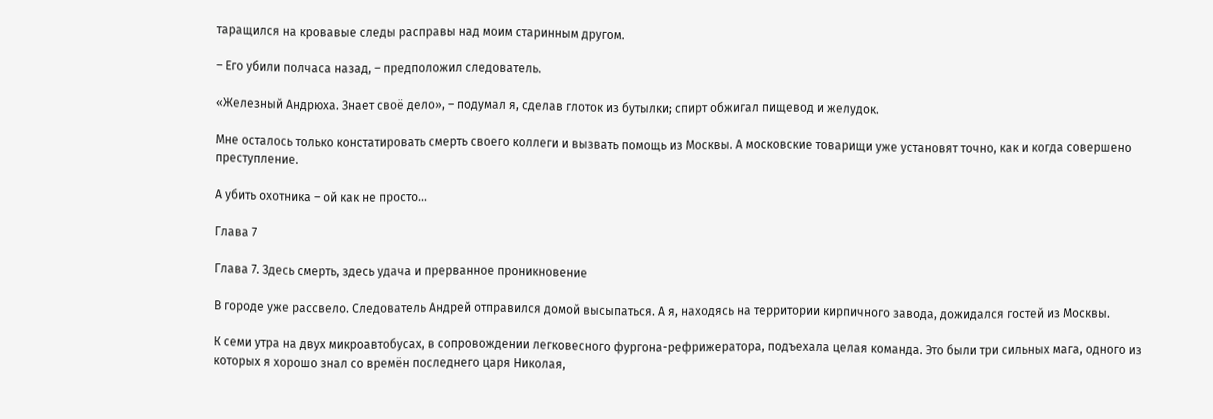таращился на кровавые следы расправы над моим старинным другом.

– Его убили полчаса назад, – предположил следователь.

«Железный Андрюха. Знает своё дело», – подумал я, сделав глоток из бутылки; спирт обжигал пищевод и желудок.

Мне осталось только констатировать смерть своего коллеги и вызвать помощь из Москвы. А московские товарищи уже установят точно, как и когда совершено преступление.

А убить охотника – ой как не просто…

Глава 7

Глава 7. Здесь смерть, здесь удача и прерванное проникновение

В городе уже рассвело. Следователь Андрей отправился домой высыпаться. А я, находясь на территории кирпичного завода, дожидался гостей из Москвы.

К семи утра на двух микроавтобусах, в сопровождении легковесного фургона-рефрижератора, подъехала целая команда. Это были три сильных мага, одного из которых я хорошо знал со времён последнего царя Николая,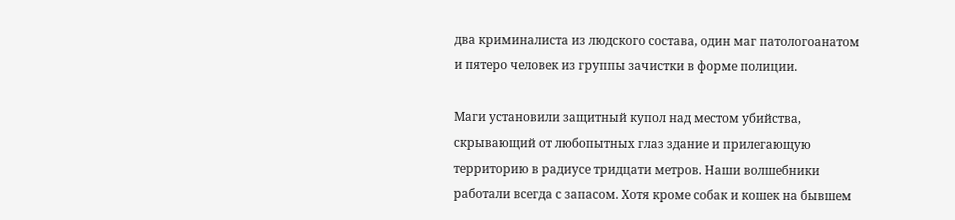два криминалиста из людского состава, один маг патологоанатом и пятеро человек из группы зачистки в форме полиции.

Маги установили защитный купол над местом убийства, скрывающий от любопытных глаз здание и прилегающую территорию в радиусе тридцати метров. Наши волшебники работали всегда с запасом. Хотя кроме собак и кошек на бывшем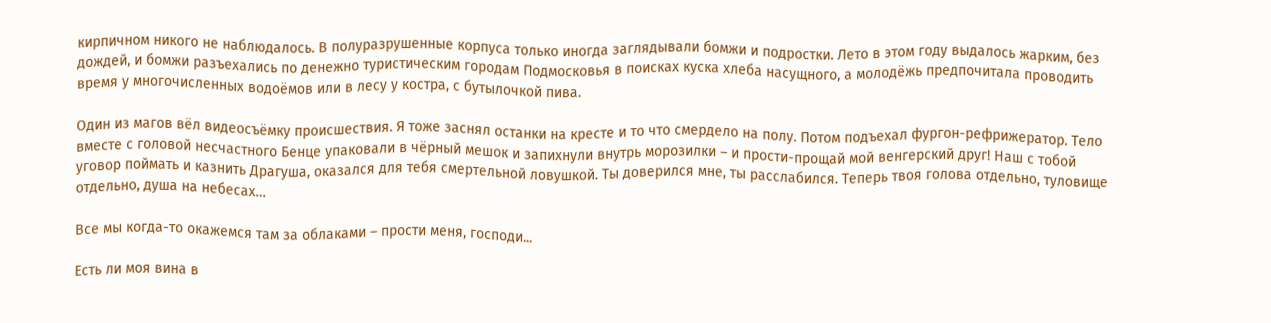кирпичном никого не наблюдалось. В полуразрушенные корпуса только иногда заглядывали бомжи и подростки. Лето в этом году выдалось жарким, без дождей, и бомжи разъехались по денежно туристическим городам Подмосковья в поисках куска хлеба насущного, а молодёжь предпочитала проводить время у многочисленных водоёмов или в лесу у костра, с бутылочкой пива.

Один из магов вёл видеосъёмку происшествия. Я тоже заснял останки на кресте и то что смердело на полу. Потом подъехал фургон-рефрижератор. Тело вместе с головой несчастного Бенце упаковали в чёрный мешок и запихнули внутрь морозилки – и прости-прощай мой венгерский друг! Наш с тобой уговор поймать и казнить Драгуша, оказался для тебя смертельной ловушкой. Ты доверился мне, ты расслабился. Теперь твоя голова отдельно, туловище отдельно, душа на небесах…

Все мы когда-то окажемся там за облаками – прости меня, господи...

Есть ли моя вина в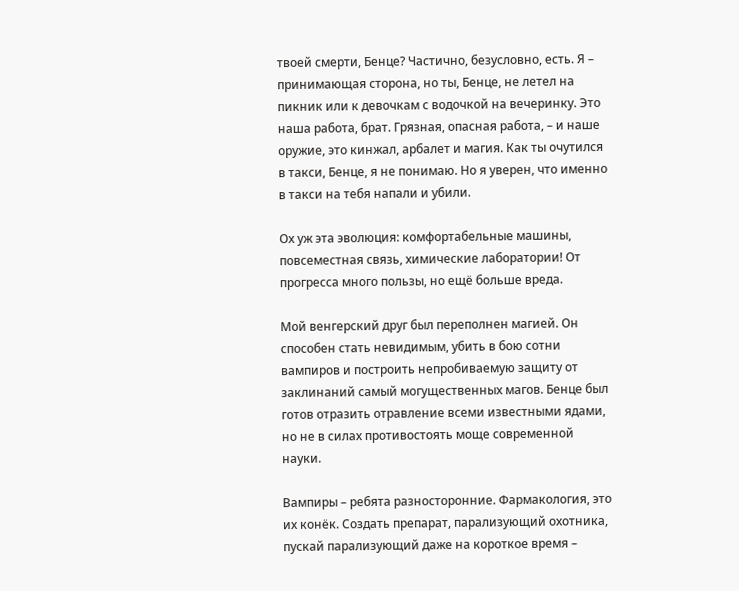твоей смерти, Бенце? Частично, безусловно, есть. Я – принимающая сторона, но ты, Бенце, не летел на пикник или к девочкам с водочкой на вечеринку. Это наша работа, брат. Грязная, опасная работа, – и наше оружие, это кинжал, арбалет и магия. Как ты очутился в такси, Бенце, я не понимаю. Но я уверен, что именно в такси на тебя напали и убили.

Ох уж эта эволюция: комфортабельные машины, повсеместная связь, химические лаборатории! От прогресса много пользы, но ещё больше вреда.

Мой венгерский друг был переполнен магией. Он способен стать невидимым, убить в бою сотни вампиров и построить непробиваемую защиту от заклинаний самый могущественных магов. Бенце был готов отразить отравление всеми известными ядами, но не в силах противостоять моще современной науки.

Вампиры – ребята разносторонние. Фармакология, это их конёк. Создать препарат, парализующий охотника, пускай парализующий даже на короткое время –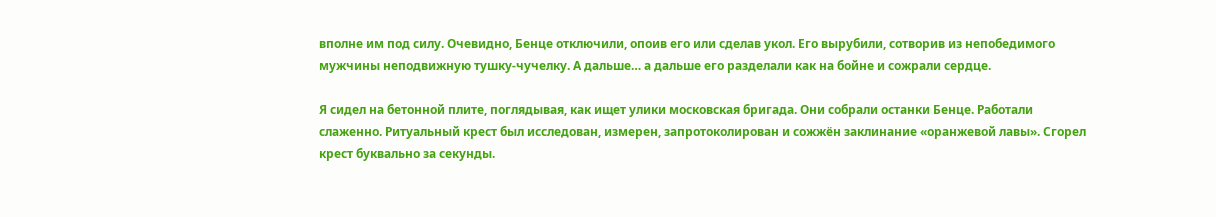вполне им под силу. Очевидно, Бенце отключили, опоив его или сделав укол. Его вырубили, сотворив из непобедимого мужчины неподвижную тушку-чучелку. А дальше… а дальше его разделали как на бойне и сожрали сердце.

Я сидел на бетонной плите, поглядывая, как ищет улики московская бригада. Они собрали останки Бенце. Работали слаженно. Ритуальный крест был исследован, измерен, запротоколирован и сожжён заклинание «оранжевой лавы». Сгорел крест буквально за секунды.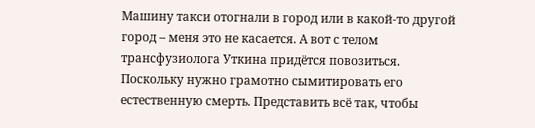Машину такси отогнали в город или в какой-то другой город – меня это не касается. А вот с телом трансфузиолога Уткина придётся повозиться. Поскольку нужно грамотно сымитировать его естественную смерть. Представить всё так, чтобы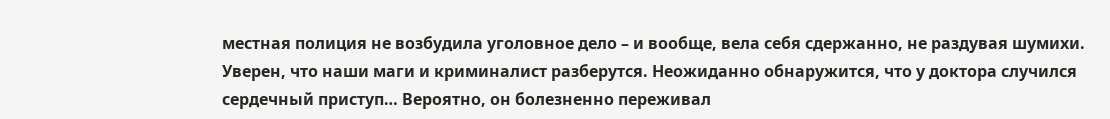местная полиция не возбудила уголовное дело – и вообще, вела себя сдержанно, не раздувая шумихи. Уверен, что наши маги и криминалист разберутся. Неожиданно обнаружится, что у доктора случился сердечный приступ… Вероятно, он болезненно переживал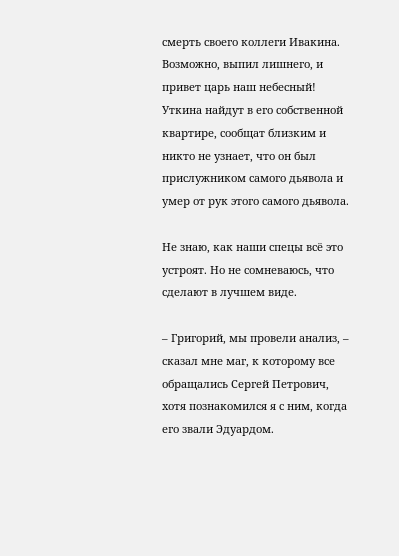смерть своего коллеги Ивакина. Возможно, выпил лишнего, и привет царь наш небесный! Уткина найдут в его собственной квартире, сообщат близким и никто не узнает, что он был прислужником самого дьявола и умер от рук этого самого дьявола.

Не знаю, как наши спецы всё это устроят. Но не сомневаюсь, что сделают в лучшем виде.

– Григорий, мы провели анализ, – сказал мне маг, к которому все обращались Сергей Петрович, хотя познакомился я с ним, когда его звали Эдуардом.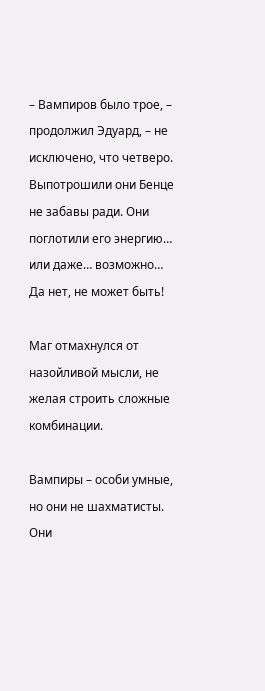– Вампиров было трое, – продолжил Эдуард, – не исключено, что четверо. Выпотрошили они Бенце не забавы ради. Они поглотили его энергию… или даже… возможно… Да нет, не может быть!

Маг отмахнулся от назойливой мысли, не желая строить сложные комбинации.

Вампиры – особи умные, но они не шахматисты. Они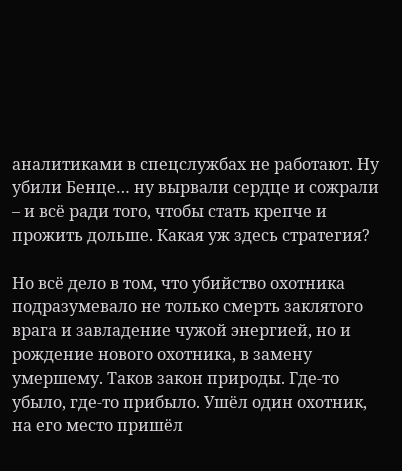аналитиками в спецслужбах не работают. Ну убили Бенце… ну вырвали сердце и сожрали – и всё ради того, чтобы стать крепче и прожить дольше. Какая уж здесь стратегия?

Но всё дело в том, что убийство охотника подразумевало не только смерть заклятого врага и завладение чужой энергией, но и рождение нового охотника, в замену умершему. Таков закон природы. Где-то убыло, где-то прибыло. Ушёл один охотник, на его место пришёл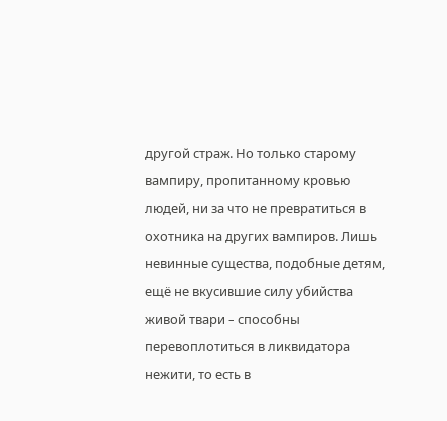другой страж. Но только старому вампиру, пропитанному кровью людей, ни за что не превратиться в охотника на других вампиров. Лишь невинные существа, подобные детям, ещё не вкусившие силу убийства живой твари – способны перевоплотиться в ликвидатора нежити, то есть в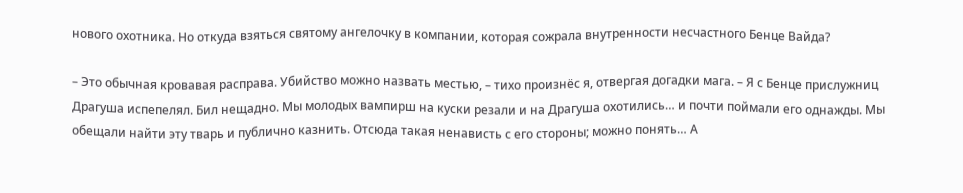нового охотника. Но откуда взяться святому ангелочку в компании, которая сожрала внутренности несчастного Бенце Вайда?

– Это обычная кровавая расправа. Убийство можно назвать местью, – тихо произнёс я, отвергая догадки мага. – Я с Бенце прислужниц Драгуша испепелял. Бил нещадно. Мы молодых вампирш на куски резали и на Драгуша охотились… и почти поймали его однажды. Мы обещали найти эту тварь и публично казнить. Отсюда такая ненависть с его стороны; можно понять… А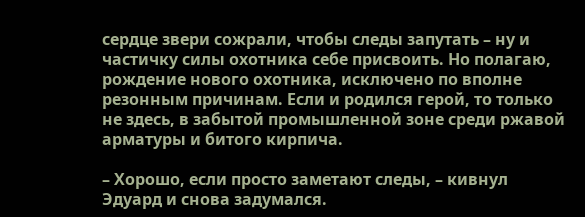сердце звери сожрали, чтобы следы запутать – ну и частичку силы охотника себе присвоить. Но полагаю, рождение нового охотника, исключено по вполне резонным причинам. Если и родился герой, то только не здесь, в забытой промышленной зоне среди ржавой арматуры и битого кирпича.

– Хорошо, если просто заметают следы, – кивнул Эдуард и снова задумался.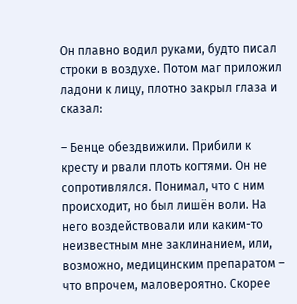Он плавно водил руками, будто писал строки в воздухе. Потом маг приложил ладони к лицу, плотно закрыл глаза и сказал:

– Бенце обездвижили. Прибили к кресту и рвали плоть когтями. Он не сопротивлялся. Понимал, что с ним происходит, но был лишён воли. На него воздействовали или каким-то неизвестным мне заклинанием, или, возможно, медицинским препаратом – что впрочем, маловероятно. Скорее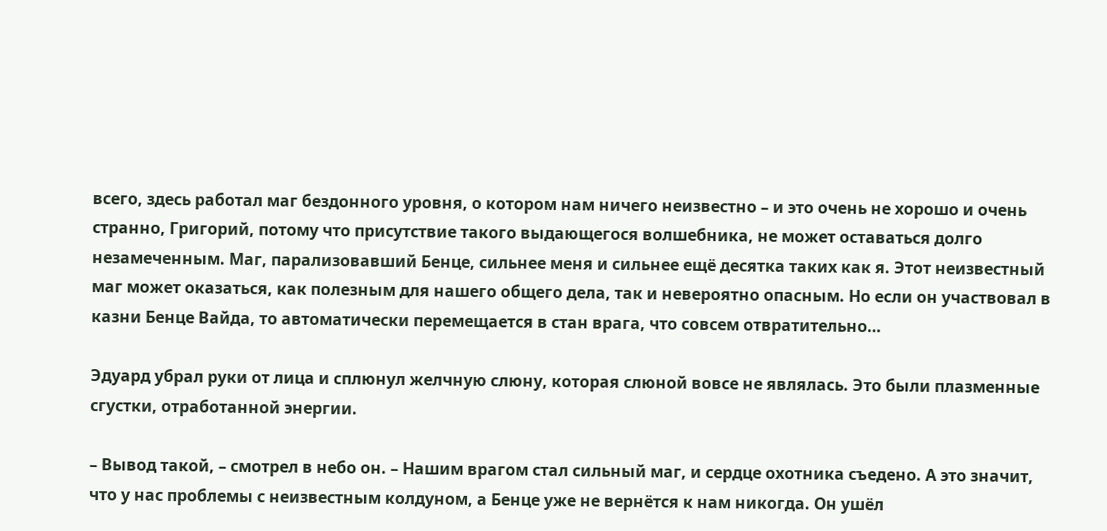всего, здесь работал маг бездонного уровня, о котором нам ничего неизвестно – и это очень не хорошо и очень странно, Григорий, потому что присутствие такого выдающегося волшебника, не может оставаться долго незамеченным. Маг, парализовавший Бенце, сильнее меня и сильнее ещё десятка таких как я. Этот неизвестный маг может оказаться, как полезным для нашего общего дела, так и невероятно опасным. Но если он участвовал в казни Бенце Вайда, то автоматически перемещается в стан врага, что совсем отвратительно…

Эдуард убрал руки от лица и сплюнул желчную слюну, которая слюной вовсе не являлась. Это были плазменные сгустки, отработанной энергии.

– Вывод такой, – смотрел в небо он. – Нашим врагом стал сильный маг, и сердце охотника съедено. А это значит, что у нас проблемы с неизвестным колдуном, а Бенце уже не вернётся к нам никогда. Он ушёл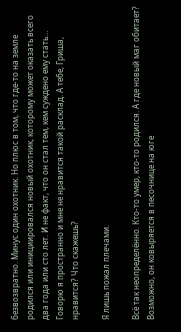безвозвратно. Минус один охотник. Но плюс в том, что где-то на земле родился или инициировался новый охотник, которому может оказать всего два года или сто лет. И не факт, что он стал тем, кем суждено ему стать… Говорю я пространно и мне не нравится такой расклад. А тебе, Гриша, нравится? Что скажешь?

Я лишь пожал плечами.

Всё так неопределённо. Кто-то умер, кто-то родился. А где новый маг обитает? Возможно, он ковыряется в песочнице на юге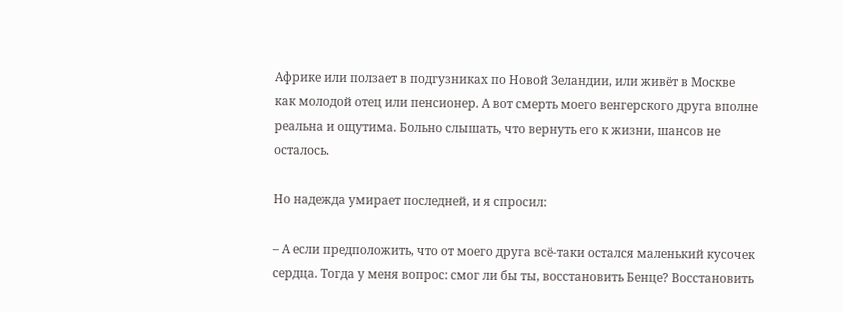Африке или ползает в подгузниках по Новой Зеландии, или живёт в Москве как молодой отец или пенсионер. А вот смерть моего венгерского друга вполне реальна и ощутима. Больно слышать, что вернуть его к жизни, шансов не осталось.

Но надежда умирает последней, и я спросил:

– А если предположить, что от моего друга всё-таки остался маленький кусочек сердца. Тогда у меня вопрос: смог ли бы ты, восстановить Бенце? Восстановить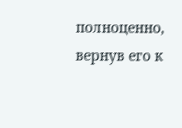полноценно, вернув его к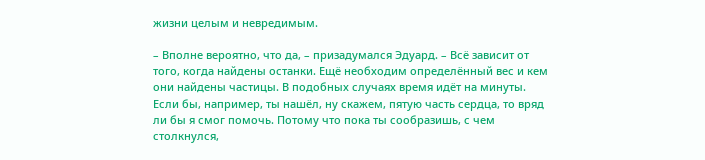жизни целым и невредимым.

– Вполне вероятно, что да, – призадумался Эдуард. – Всё зависит от того, когда найдены останки. Ещё необходим определённый вес и кем они найдены частицы. В подобных случаях время идёт на минуты. Если бы, например, ты нашёл, ну скажем, пятую часть сердца, то вряд ли бы я смог помочь. Потому что пока ты сообразишь, с чем столкнулся,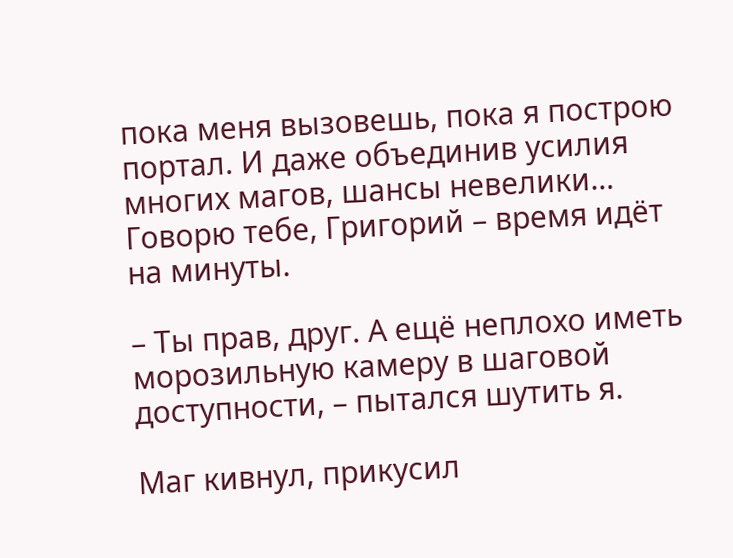пока меня вызовешь, пока я построю портал. И даже объединив усилия многих магов, шансы невелики… Говорю тебе, Григорий – время идёт на минуты.

– Ты прав, друг. А ещё неплохо иметь морозильную камеру в шаговой доступности, – пытался шутить я.

Маг кивнул, прикусил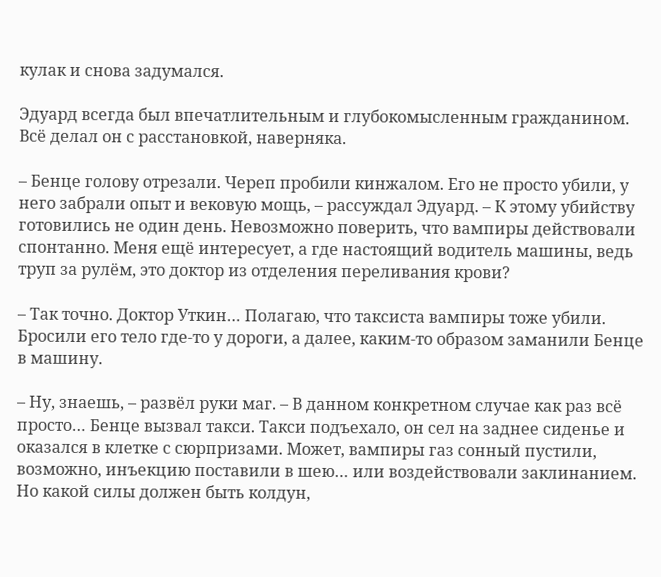кулак и снова задумался.

Эдуард всегда был впечатлительным и глубокомысленным гражданином. Всё делал он с расстановкой, наверняка.

– Бенце голову отрезали. Череп пробили кинжалом. Его не просто убили, у него забрали опыт и вековую мощь, – рассуждал Эдуард. – К этому убийству готовились не один день. Невозможно поверить, что вампиры действовали спонтанно. Меня ещё интересует, а где настоящий водитель машины, ведь труп за рулём, это доктор из отделения переливания крови?

– Так точно. Доктор Уткин… Полагаю, что таксиста вампиры тоже убили. Бросили его тело где-то у дороги, а далее, каким-то образом заманили Бенце в машину.

– Ну, знаешь, – развёл руки маг. – В данном конкретном случае как раз всё просто… Бенце вызвал такси. Такси подъехало, он сел на заднее сиденье и оказался в клетке с сюрпризами. Может, вампиры газ сонный пустили, возможно, инъекцию поставили в шею… или воздействовали заклинанием. Но какой силы должен быть колдун,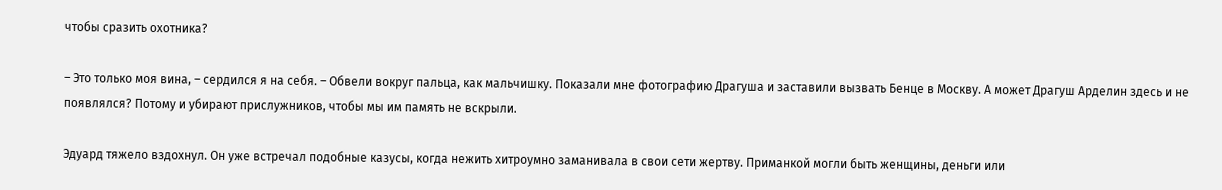чтобы сразить охотника?

– Это только моя вина, – сердился я на себя. – Обвели вокруг пальца, как мальчишку. Показали мне фотографию Драгуша и заставили вызвать Бенце в Москву. А может Драгуш Арделин здесь и не появлялся? Потому и убирают прислужников, чтобы мы им память не вскрыли.

Эдуард тяжело вздохнул. Он уже встречал подобные казусы, когда нежить хитроумно заманивала в свои сети жертву. Приманкой могли быть женщины, деньги или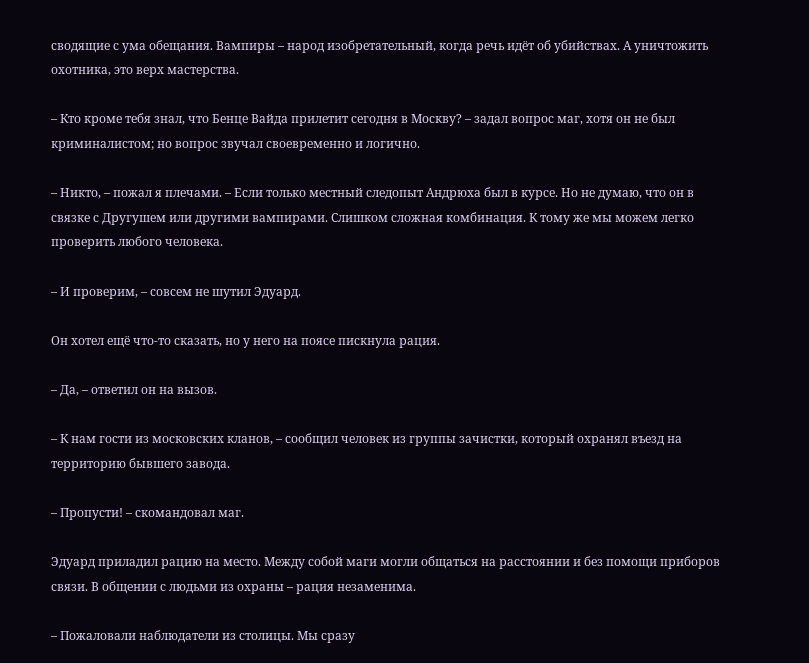сводящие с ума обещания. Вампиры – народ изобретательный, когда речь идёт об убийствах. А уничтожить охотника, это верх мастерства.

– Кто кроме тебя знал, что Бенце Вайда прилетит сегодня в Москву? – задал вопрос маг, хотя он не был криминалистом; но вопрос звучал своевременно и логично.

– Никто, – пожал я плечами. – Если только местный следопыт Андрюха был в курсе. Но не думаю, что он в связке с Другушем или другими вампирами. Слишком сложная комбинация. К тому же мы можем легко проверить любого человека.

– И проверим, – совсем не шутил Эдуард.

Он хотел ещё что-то сказать, но у него на поясе пискнула рация.

– Да, – ответил он на вызов.

– К нам гости из московских кланов, – сообщил человек из группы зачистки, который охранял въезд на территорию бывшего завода.

– Пропусти! – скомандовал маг.

Эдуард приладил рацию на место. Между собой маги могли общаться на расстоянии и без помощи приборов связи. В общении с людьми из охраны – рация незаменима.

– Пожаловали наблюдатели из столицы. Мы сразу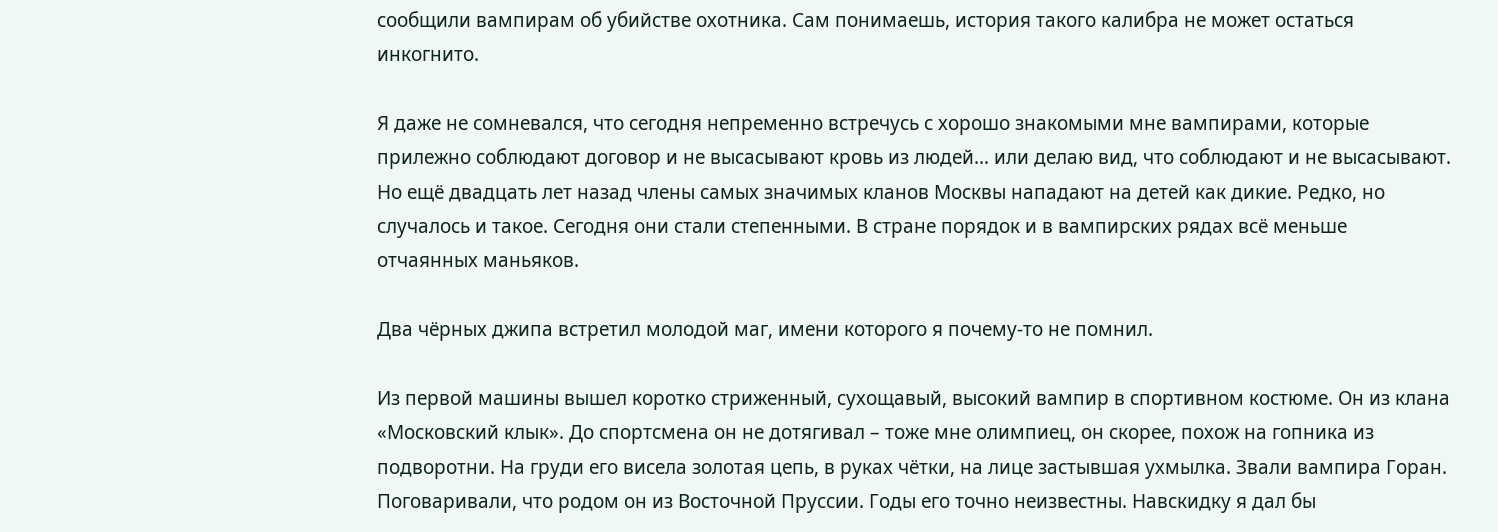сообщили вампирам об убийстве охотника. Сам понимаешь, история такого калибра не может остаться инкогнито.

Я даже не сомневался, что сегодня непременно встречусь с хорошо знакомыми мне вампирами, которые прилежно соблюдают договор и не высасывают кровь из людей… или делаю вид, что соблюдают и не высасывают. Но ещё двадцать лет назад члены самых значимых кланов Москвы нападают на детей как дикие. Редко, но случалось и такое. Сегодня они стали степенными. В стране порядок и в вампирских рядах всё меньше отчаянных маньяков.

Два чёрных джипа встретил молодой маг, имени которого я почему-то не помнил.

Из первой машины вышел коротко стриженный, сухощавый, высокий вампир в спортивном костюме. Он из клана «Московский клык». До спортсмена он не дотягивал – тоже мне олимпиец, он скорее, похож на гопника из подворотни. На груди его висела золотая цепь, в руках чётки, на лице застывшая ухмылка. Звали вампира Горан. Поговаривали, что родом он из Восточной Пруссии. Годы его точно неизвестны. Навскидку я дал бы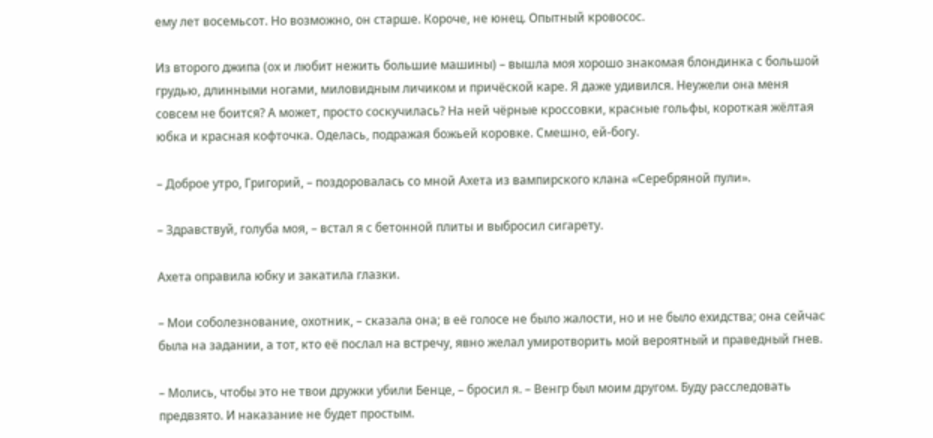ему лет восемьсот. Но возможно, он старше. Короче, не юнец. Опытный кровосос.

Из второго джипа (ох и любит нежить большие машины) – вышла моя хорошо знакомая блондинка с большой грудью, длинными ногами, миловидным личиком и причёской каре. Я даже удивился. Неужели она меня совсем не боится? А может, просто соскучилась? На ней чёрные кроссовки, красные гольфы, короткая жёлтая юбка и красная кофточка. Оделась, подражая божьей коровке. Смешно, ей-богу.

– Доброе утро, Григорий, – поздоровалась со мной Ахета из вампирского клана «Серебряной пули».

– Здравствуй, голуба моя, – встал я с бетонной плиты и выбросил сигарету.

Ахета оправила юбку и закатила глазки.

– Мои соболезнование, охотник, – сказала она; в её голосе не было жалости, но и не было ехидства; она сейчас была на задании, а тот, кто её послал на встречу, явно желал умиротворить мой вероятный и праведный гнев.

– Молись, чтобы это не твои дружки убили Бенце, – бросил я. – Венгр был моим другом. Буду расследовать предвзято. И наказание не будет простым.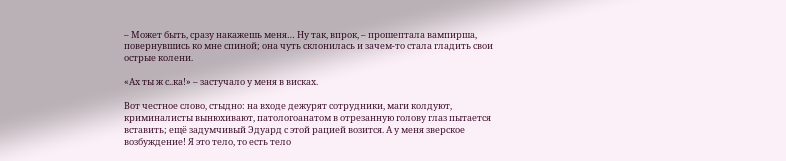– Может быть, сразу накажешь меня… Ну так, впрок, – прошептала вампирша, повернувшись ко мне спиной; она чуть склонилась и зачем-то стала гладить свои острые колени.

«Ах ты ж с..ка!» – застучало у меня в висках.

Вот честное слово, стыдно: на входе дежурят сотрудники, маги колдуют, криминалисты вынюхивают, патологоанатом в отрезанную голову глаз пытается вставить; ещё задумчивый Эдуард с этой рацией возится. А у меня зверское возбуждение! Я это тело, то есть тело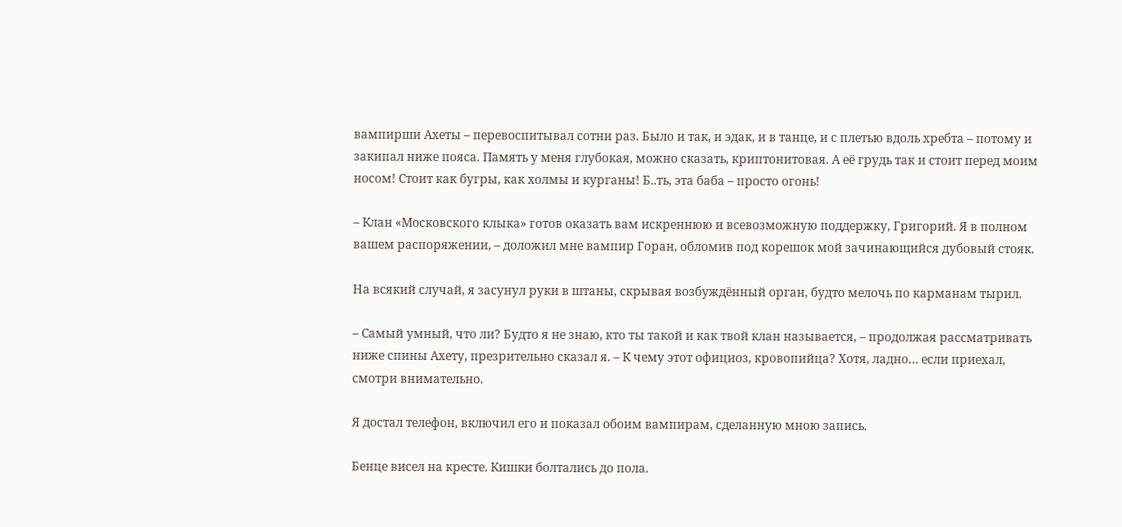вампирши Ахеты – перевоспитывал сотни раз. Было и так, и эдак, и в танце, и с плетью вдоль хребта – потому и закипал ниже пояса. Память у меня глубокая, можно сказать, криптонитовая. А её грудь так и стоит перед моим носом! Стоит как бугры, как холмы и курганы! Б..ть, эта баба – просто огонь!

– Клан «Московского клыка» готов оказать вам искреннюю и всевозможную поддержку, Григорий. Я в полном вашем распоряжении, – доложил мне вампир Горан, обломив под корешок мой зачинающийся дубовый стояк.

На всякий случай, я засунул руки в штаны, скрывая возбуждённый орган, будто мелочь по карманам тырил.

– Самый умный, что ли? Будто я не знаю, кто ты такой и как твой клан называется, – продолжая рассматривать ниже спины Ахету, презрительно сказал я. – К чему этот официоз, кровопийца? Хотя, ладно… если приехал, смотри внимательно.

Я достал телефон, включил его и показал обоим вампирам, сделанную мною запись.

Бенце висел на кресте. Кишки болтались до пола.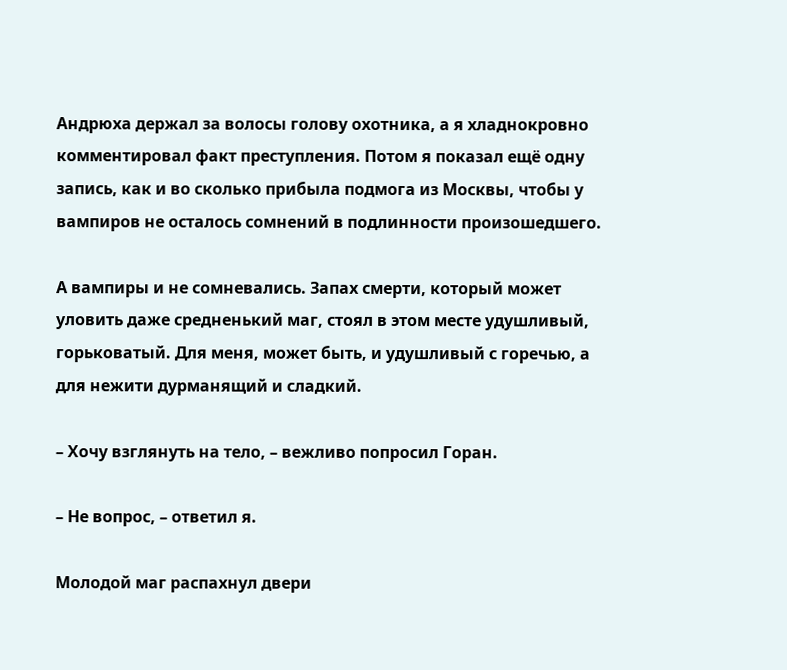Андрюха держал за волосы голову охотника, а я хладнокровно комментировал факт преступления. Потом я показал ещё одну запись, как и во сколько прибыла подмога из Москвы, чтобы у вампиров не осталось сомнений в подлинности произошедшего.

А вампиры и не сомневались. Запах смерти, который может уловить даже средненький маг, стоял в этом месте удушливый, горьковатый. Для меня, может быть, и удушливый с горечью, а для нежити дурманящий и сладкий.

– Хочу взглянуть на тело, – вежливо попросил Горан.

– Не вопрос, – ответил я.

Молодой маг распахнул двери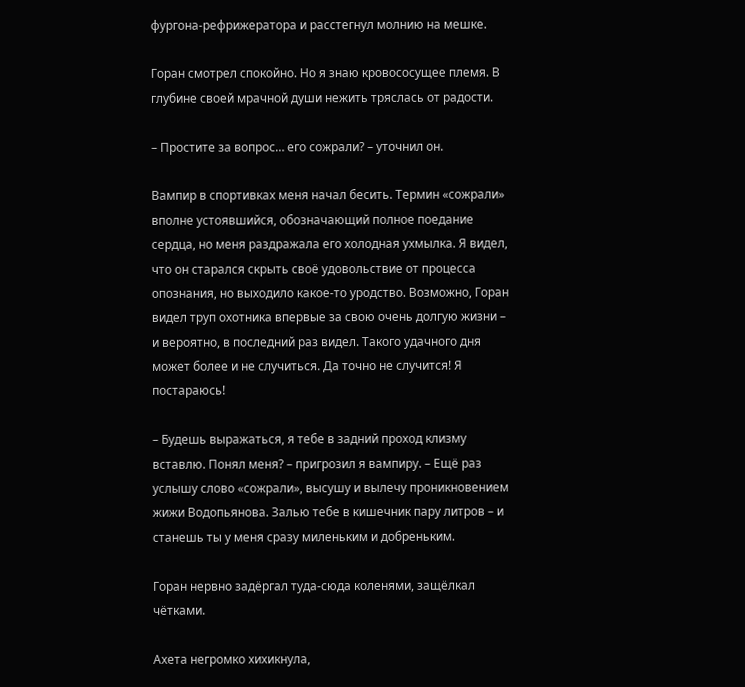фургона-рефрижератора и расстегнул молнию на мешке.

Горан смотрел спокойно. Но я знаю кровососущее племя. В глубине своей мрачной души нежить тряслась от радости.

– Простите за вопрос… его сожрали? – уточнил он.

Вампир в спортивках меня начал бесить. Термин «сожрали» вполне устоявшийся, обозначающий полное поедание сердца, но меня раздражала его холодная ухмылка. Я видел, что он старался скрыть своё удовольствие от процесса опознания, но выходило какое-то уродство. Возможно, Горан видел труп охотника впервые за свою очень долгую жизни – и вероятно, в последний раз видел. Такого удачного дня может более и не случиться. Да точно не случится! Я постараюсь!

– Будешь выражаться, я тебе в задний проход клизму вставлю. Понял меня? – пригрозил я вампиру. – Ещё раз услышу слово «сожрали», высушу и вылечу проникновением жижи Водопьянова. Залью тебе в кишечник пару литров – и станешь ты у меня сразу миленьким и добреньким.

Горан нервно задёргал туда-сюда коленями, защёлкал чётками.

Ахета негромко хихикнула,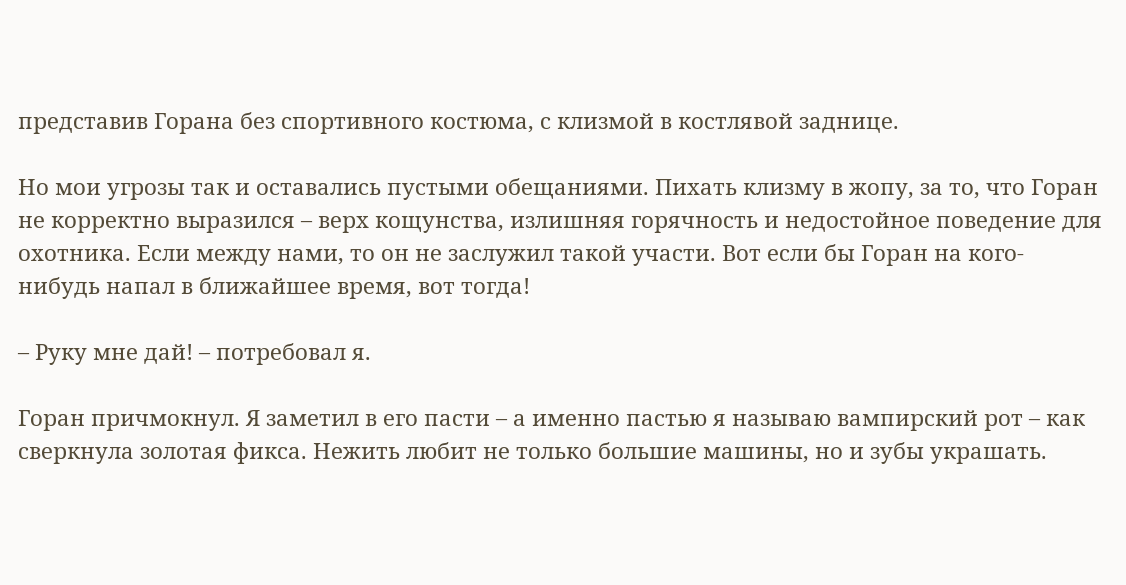представив Горана без спортивного костюма, с клизмой в костлявой заднице.

Но мои угрозы так и оставались пустыми обещаниями. Пихать клизму в жопу, за то, что Горан не корректно выразился – верх кощунства, излишняя горячность и недостойное поведение для охотника. Если между нами, то он не заслужил такой участи. Вот если бы Горан на кого-нибудь напал в ближайшее время, вот тогда!

– Руку мне дай! – потребовал я.

Горан причмокнул. Я заметил в его пасти – а именно пастью я называю вампирский рот – как сверкнула золотая фикса. Нежить любит не только большие машины, но и зубы украшать.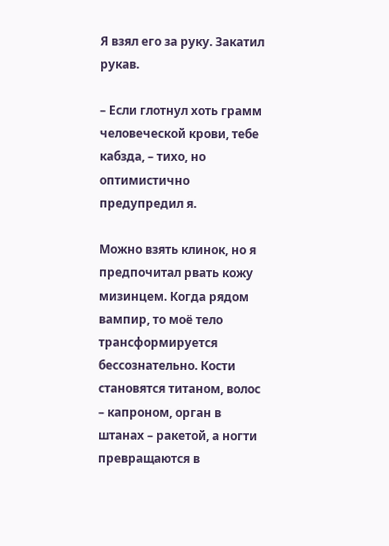Я взял его за руку. Закатил рукав.

– Если глотнул хоть грамм человеческой крови, тебе кабзда, – тихо, но оптимистично предупредил я.

Можно взять клинок, но я предпочитал рвать кожу мизинцем. Когда рядом вампир, то моё тело трансформируется бессознательно. Кости становятся титаном, волос – капроном, орган в штанах – ракетой, а ногти превращаются в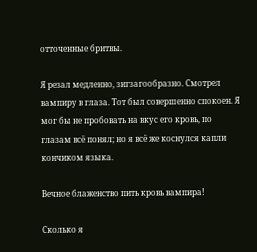отточенные бритвы.

Я резал медленно, зигзагообразно. Смотрел вампиру в глаза. Тот был совершенно спокоен. Я мог бы не пробовать на вкус его кровь, по глазам всё понял; но я всё же коснулся капли кончиком языка.

Вечное блаженство пить кровь вампира!

Сколько я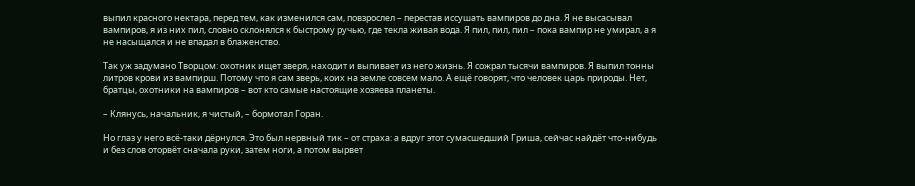выпил красного нектара, перед тем, как изменился сам, повзрослел – перестав иссушать вампиров до дна. Я не высасывал вампиров, я из них пил, словно склонялся к быстрому ручью, где текла живая вода. Я пил, пил, пил – пока вампир не умирал, а я не насыщался и не впадал в блаженство.

Так уж задумано Творцом: охотник ищет зверя, находит и выпивает из него жизнь. Я сожрал тысячи вампиров. Я выпил тонны литров крови из вампирш. Потому что я сам зверь, коих на земле совсем мало. А ещё говорят, что человек царь природы. Нет, братцы, охотники на вампиров – вот кто самые настоящие хозяева планеты.

– Клянусь, начальник, я чистый, – бормотал Горан.

Но глаз у него всё-таки дёрнулся. Это был нервный тик – от страха: а вдруг этот сумасшедший Гриша, сейчас найдёт что-нибудь и без слов оторвёт сначала руки, затем ноги, а потом вырвет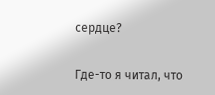сердце?

Где-то я читал, что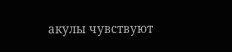акулы чувствуют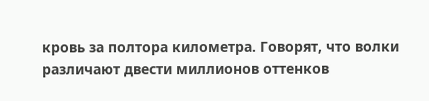кровь за полтора километра. Говорят, что волки различают двести миллионов оттенков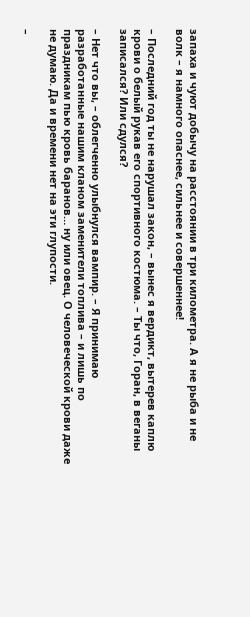запаха и чуют добычу на расстоянии в три километра. А я не рыба и не волк – я намного опаснее, сильнее и совершеннее!

– Последний год ты не нарушал закон, – вынес я вердикт, вытерев каплю крови о белый рукав его спортивного костюма. – Ты что, Горан, в веганы записался? Или сдулся?

– Нет что вы, – облегченно улыбнулся вампир. – Я принимаю разработанные нашим кланом заменители топлива – и лишь по праздникам пью кровь баранов… ну или овец. О человеческой крови даже не думаю. Да и времени нет на эти глупости.

–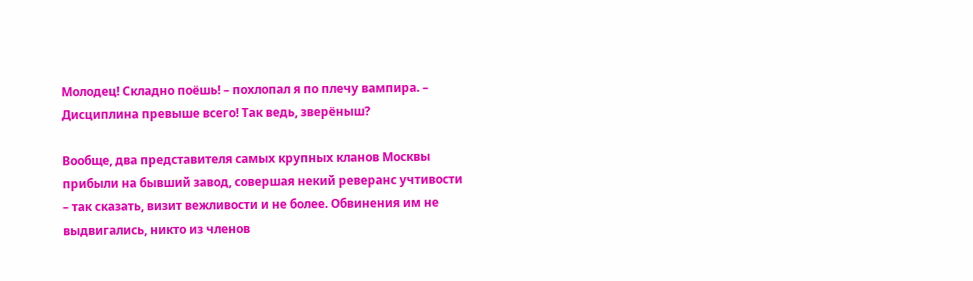Молодец! Складно поёшь! – похлопал я по плечу вампира. – Дисциплина превыше всего! Так ведь, зверёныш?

Вообще, два представителя самых крупных кланов Москвы прибыли на бывший завод, совершая некий реверанс учтивости – так сказать, визит вежливости и не более. Обвинения им не выдвигались, никто из членов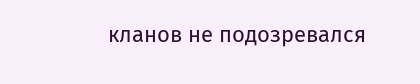кланов не подозревался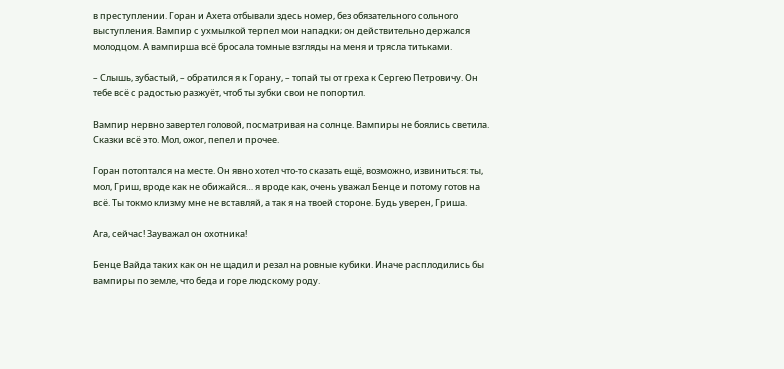в преступлении. Горан и Ахета отбывали здесь номер, без обязательного сольного выступления. Вампир с ухмылкой терпел мои нападки; он действительно держался молодцом. А вампирша всё бросала томные взгляды на меня и трясла титьками.

– Слышь, зубастый, – обратился я к Горану, – топай ты от греха к Сергею Петровичу. Он тебе всё с радостью разжуёт, чтоб ты зубки свои не попортил.

Вампир нервно завертел головой, посматривая на солнце. Вампиры не боялись светила. Сказки всё это. Мол, ожог, пепел и прочее.

Горан потоптался на месте. Он явно хотел что-то сказать ещё, возможно, извиниться: ты, мол, Гриш, вроде как не обижайся… я вроде как, очень уважал Бенце и потому готов на всё. Ты токмо клизму мне не вставляй, а так я на твоей стороне. Будь уверен, Гриша.

Ага, сейчас! Зауважал он охотника!

Бенце Вайда таких как он не щадил и резал на ровные кубики. Иначе расплодились бы вампиры по земле, что беда и горе людскому роду.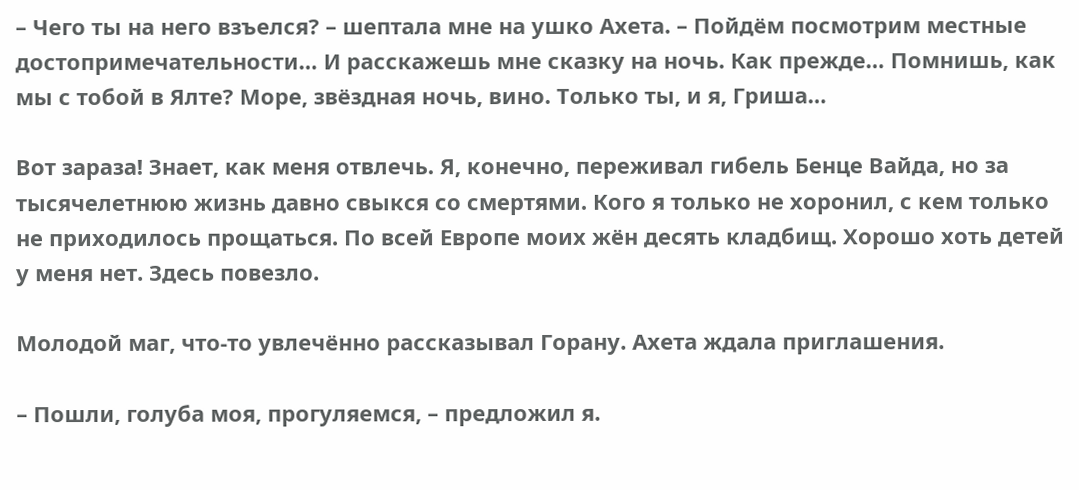– Чего ты на него взъелся? – шептала мне на ушко Ахета. – Пойдём посмотрим местные достопримечательности… И расскажешь мне сказку на ночь. Как прежде… Помнишь, как мы с тобой в Ялте? Море, звёздная ночь, вино. Только ты, и я, Гриша…

Вот зараза! Знает, как меня отвлечь. Я, конечно, переживал гибель Бенце Вайда, но за тысячелетнюю жизнь давно свыкся со смертями. Кого я только не хоронил, с кем только не приходилось прощаться. По всей Европе моих жён десять кладбищ. Хорошо хоть детей у меня нет. Здесь повезло.

Молодой маг, что-то увлечённо рассказывал Горану. Ахета ждала приглашения.

– Пошли, голуба моя, прогуляемся, – предложил я.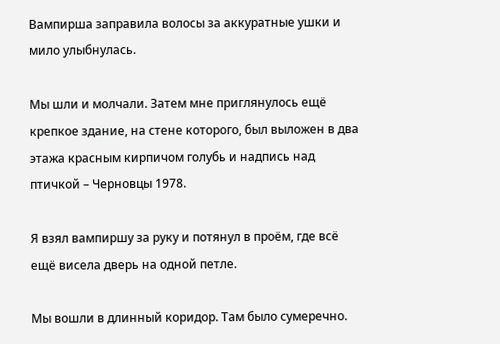Вампирша заправила волосы за аккуратные ушки и мило улыбнулась.

Мы шли и молчали. Затем мне приглянулось ещё крепкое здание, на стене которого, был выложен в два этажа красным кирпичом голубь и надпись над птичкой – Черновцы 1978.

Я взял вампиршу за руку и потянул в проём, где всё ещё висела дверь на одной петле.

Мы вошли в длинный коридор. Там было сумеречно.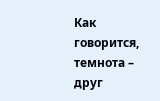Как говорится, темнота – друг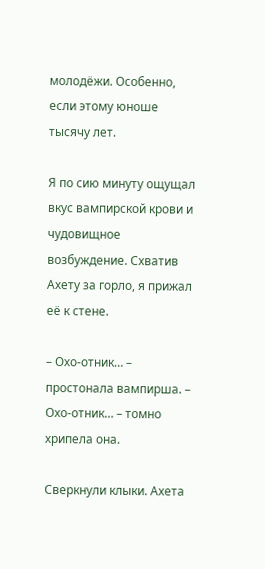молодёжи. Особенно, если этому юноше тысячу лет.

Я по сию минуту ощущал вкус вампирской крови и чудовищное возбуждение. Схватив Ахету за горло, я прижал её к стене.

– Охо-отник… – простонала вампирша. – Охо-отник… – томно хрипела она.

Сверкнули клыки. Ахета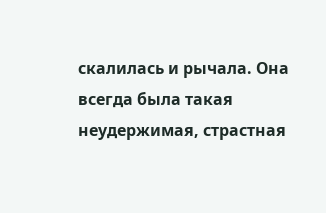скалилась и рычала. Она всегда была такая неудержимая, страстная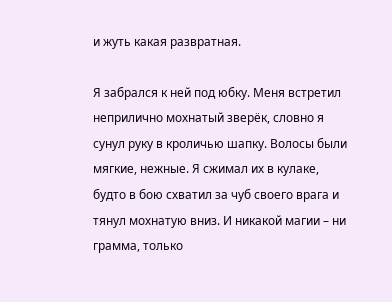и жуть какая развратная.

Я забрался к ней под юбку. Меня встретил неприлично мохнатый зверёк, словно я сунул руку в кроличью шапку. Волосы были мягкие, нежные. Я сжимал их в кулаке, будто в бою схватил за чуб своего врага и тянул мохнатую вниз. И никакой магии – ни грамма, только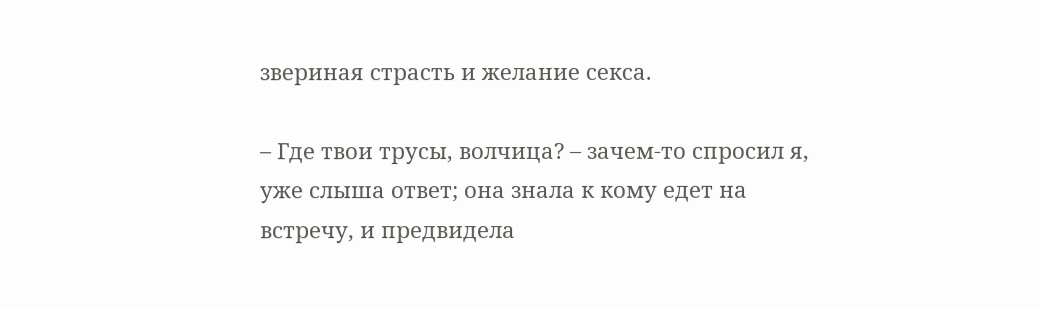звериная страсть и желание секса.

– Где твои трусы, волчица? – зачем-то спросил я, уже слыша ответ; она знала к кому едет на встречу, и предвидела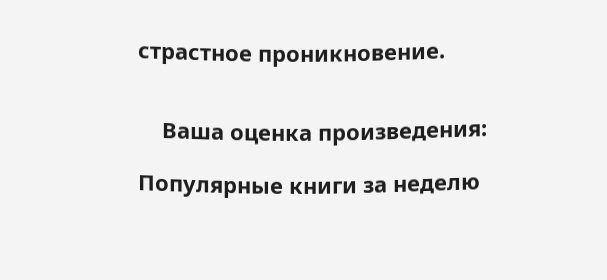страстное проникновение.


    Ваша оценка произведения:

Популярные книги за неделю